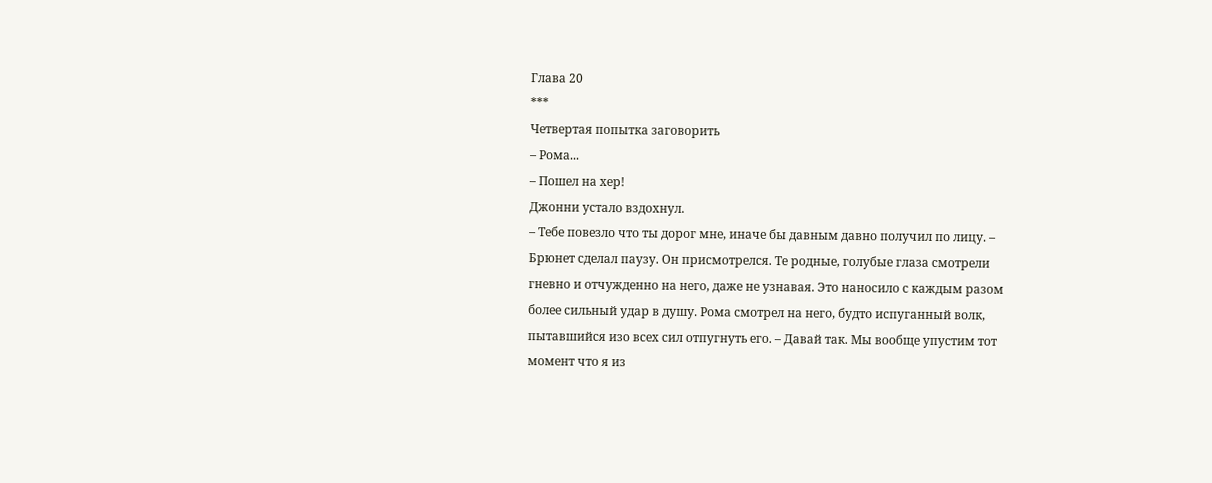Глава 20
***
Четвертая попытка заговорить
– Рома...
– Пошел на хер!
Джонни устало вздохнул.
– Тебе повезло что ты дорог мне, иначе бы давным давно получил по лицу. – Брюнет сделал паузу. Он присмотрелся. Те родные, голубые глаза смотрели гневно и отчужденно на него, даже не узнавая. Это наносило с каждым разом более сильный удар в душу. Рома смотрел на него, будто испуганный волк, пытавшийся изо всех сил отпугнуть его. – Давай так. Мы вообще упустим тот момент что я из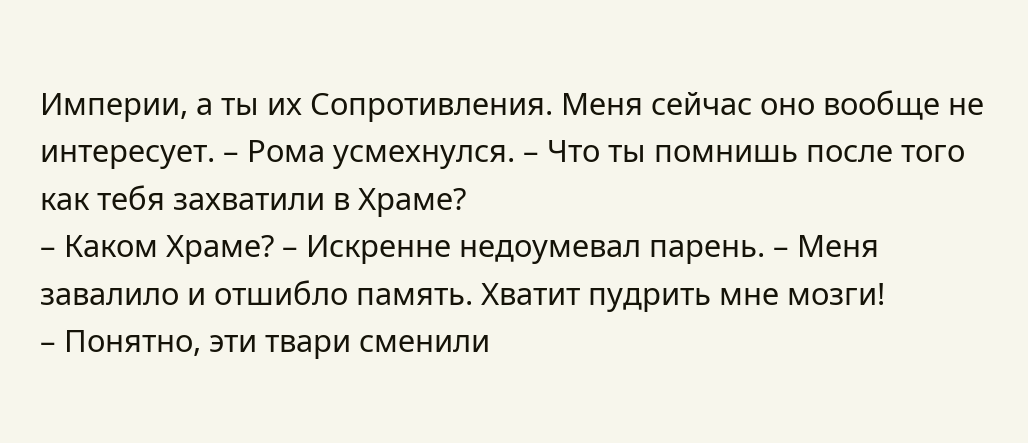Империи, а ты их Сопротивления. Меня сейчас оно вообще не интересует. – Рома усмехнулся. – Что ты помнишь после того как тебя захватили в Храме?
– Каком Храме? – Искренне недоумевал парень. – Меня завалило и отшибло память. Хватит пудрить мне мозги!
– Понятно, эти твари сменили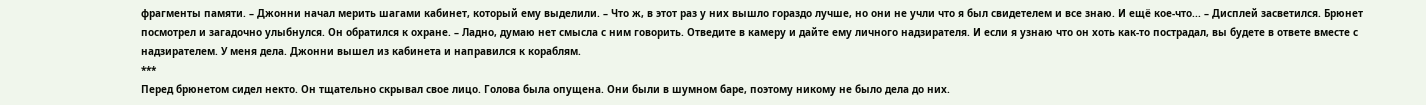фрагменты памяти. – Джонни начал мерить шагами кабинет, который ему выделили. – Что ж, в этот раз у них вышло гораздо лучше, но они не учли что я был свидетелем и все знаю. И ещё кое-что... – Дисплей засветился. Брюнет посмотрел и загадочно улыбнулся. Он обратился к охране. – Ладно, думаю нет смысла с ним говорить. Отведите в камеру и дайте ему личного надзирателя. И если я узнаю что он хоть как-то пострадал, вы будете в ответе вместе с надзирателем. У меня дела. Джонни вышел из кабинета и направился к кораблям.
***
Перед брюнетом сидел некто. Он тщательно скрывал свое лицо. Голова была опущена. Они были в шумном баре, поэтому никому не было дела до них.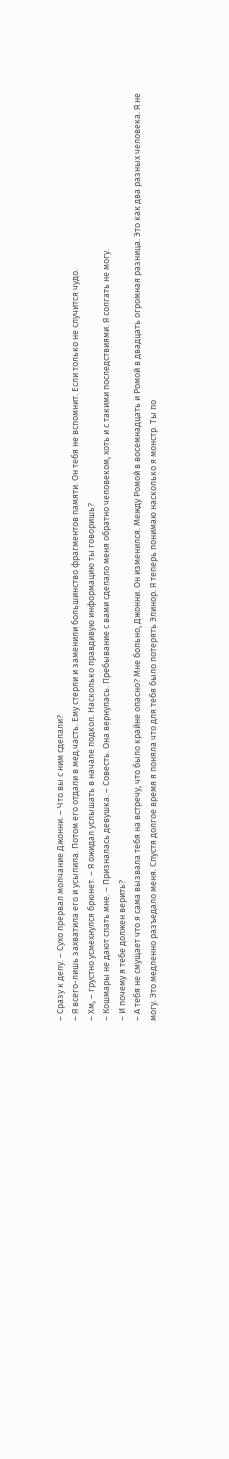– Сразу к делу. – Сухо прервал молчание Джонни. – Что вы с ним сделали?
– Я всего-лишь захватила его и усыпила. Потом его отдали в мед.часть. Ему стерли и заменили большинство фрагментов памяти. Он тебя не вспомнит. Если только не случится чудо.
– Хм, – грустно усмехнулся брюнет. – Я ожидал услышать в начале подкол. Насколько правдивую информацию ты говоришь?
– Кошмары не дают спать мне. – Призналась девушка. – Совесть. Она вернулась. Пребывание с вами сделало меня обратно человеком, хоть и с такими последствиями. Я солгать не могу.
– И почему я тебе должен верить?
– А тебя не смущает что я сама вызвала тебя на встречу, что было крайне опасно? Мне больно, Джонни. Он изменился. Между Ромой в восемнадцать и Ромой в двадцать огромная разница. Это как два разных человека. Я не могу. Это медленно разъедало меня. Спустя долгое время я поняла что для тебя было потерять Элинор. Я теперь понимаю насколько я монстр. Ты по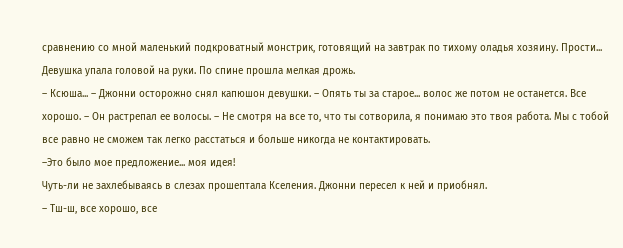сравнению со мной маленький подкроватный монстрик, готовящий на завтрак по тихому оладья хозяину. Прости...
Девушка упала головой на руки. По спине прошла мелкая дрожь.
– Ксюша... – Джонни осторожно снял капюшон девушки. – Опять ты за старое... волос же потом не останется. Все хорошо. – Он растрепал ее волосы. – Не смотря на все то, что ты сотворила, я понимаю это твоя работа. Мы с тобой все равно не сможем так легко расстаться и больше никогда не контактировать.
–Это было мое предложение... моя идея!
Чуть-ли не захлебываясь в слезах прошептала Кселения. Джонни пересел к ней и приобнял.
– Тш-ш, все хорошо, все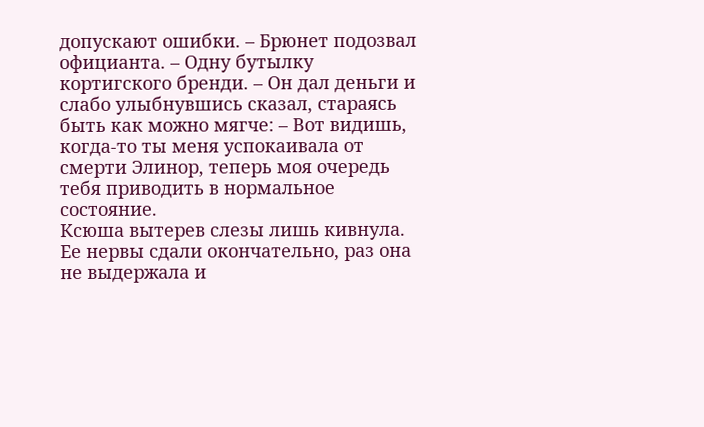допускают ошибки. – Брюнет подозвал официанта. – Одну бутылку кортигского бренди. – Он дал деньги и слабо улыбнувшись сказал, стараясь быть как можно мягче: – Вот видишь, когда-то ты меня успокаивала от смерти Элинор, теперь моя очередь тебя приводить в нормальное состояние.
Ксюша вытерев слезы лишь кивнула. Ее нервы сдали окончательно, раз она не выдержала и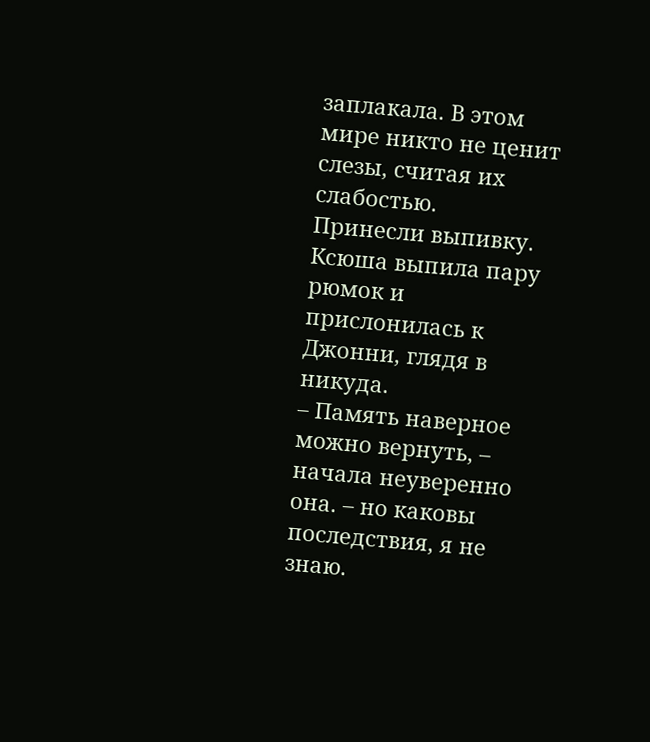заплакала. В этом мире никто не ценит слезы, считая их слабостью.
Принесли выпивку. Ксюша выпила пару рюмок и прислонилась к Джонни, глядя в никуда.
– Память наверное можно вернуть, – начала неуверенно она. – но каковы последствия, я не знаю.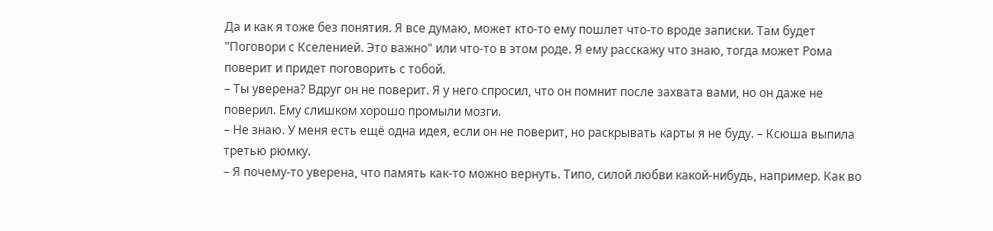Да и как я тоже без понятия. Я все думаю, может кто-то ему пошлет что-то вроде записки. Там будет "Поговори с Кселенией. Это важно" или что-то в этом роде. Я ему расскажу что знаю, тогда может Рома поверит и придет поговорить с тобой.
– Ты уверена? Вдруг он не поверит. Я у него спросил, что он помнит после захвата вами, но он даже не поверил. Ему слишком хорошо промыли мозги.
– Не знаю. У меня есть ещё одна идея, если он не поверит, но раскрывать карты я не буду. – Ксюша выпила третью рюмку.
– Я почему-то уверена, что память как-то можно вернуть. Типо, силой любви какой-нибудь, например. Как во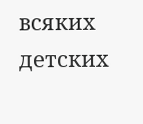всяких детских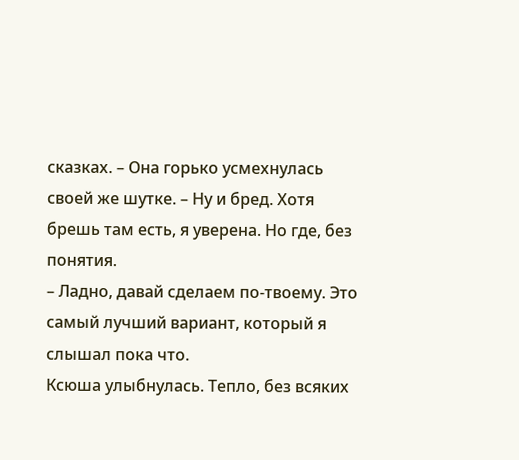сказках. – Она горько усмехнулась своей же шутке. – Ну и бред. Хотя брешь там есть, я уверена. Но где, без понятия.
– Ладно, давай сделаем по-твоему. Это самый лучший вариант, который я слышал пока что.
Ксюша улыбнулась. Тепло, без всяких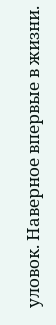уловок. Наверное впервые в жизни.